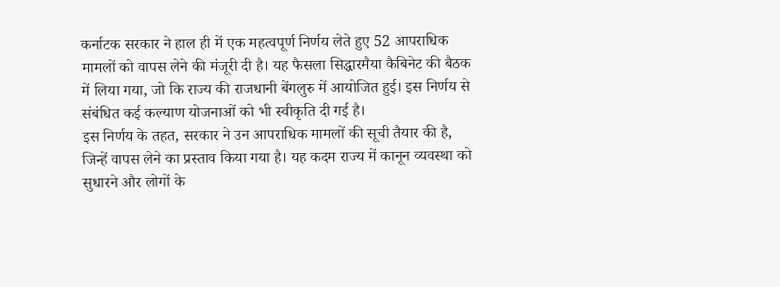कर्नाटक सरकार ने हाल ही में एक महत्वपूर्ण निर्णय लेते हुए 52 आपराधिक मामलों को वापस लेने की मंजूरी दी है। यह फैसला सिद्धारमैया कैबिनेट की बैठक में लिया गया, जो कि राज्य की राजधानी बेंगलुरु में आयोजित हुई। इस निर्णय से संबंधित कई कल्याण योजनाओं को भी स्वीकृति दी गई है।
इस निर्णय के तहत, सरकार ने उन आपराधिक मामलों की सूची तैयार की है, जिन्हें वापस लेने का प्रस्ताव किया गया है। यह कदम राज्य में कानून व्यवस्था को सुधारने और लोगों के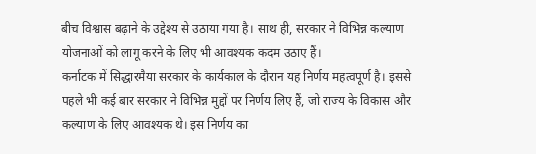बीच विश्वास बढ़ाने के उद्देश्य से उठाया गया है। साथ ही, सरकार ने विभिन्न कल्याण योजनाओं को लागू करने के लिए भी आवश्यक कदम उठाए हैं।
कर्नाटक में सिद्धारमैया सरकार के कार्यकाल के दौरान यह निर्णय महत्वपूर्ण है। इससे पहले भी कई बार सरकार ने विभिन्न मुद्दों पर निर्णय लिए हैं, जो राज्य के विकास और कल्याण के लिए आवश्यक थे। इस निर्णय का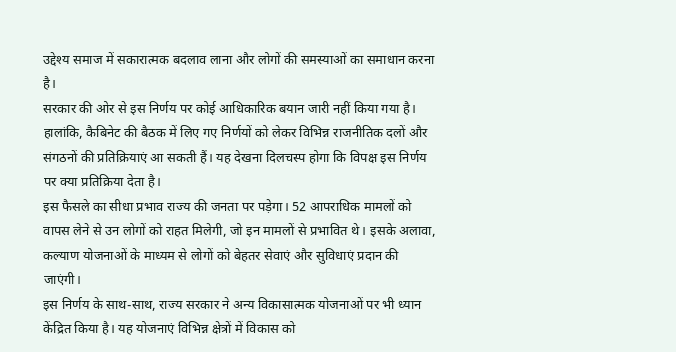उद्देश्य समाज में सकारात्मक बदलाव लाना और लोगों की समस्याओं का समाधान करना है।
सरकार की ओर से इस निर्णय पर कोई आधिकारिक बयान जारी नहीं किया गया है। हालांकि, कैबिनेट की बैठक में लिए गए निर्णयों को लेकर विभिन्न राजनीतिक दलों और संगठनों की प्रतिक्रियाएं आ सकती हैं। यह देखना दिलचस्प होगा कि विपक्ष इस निर्णय पर क्या प्रतिक्रिया देता है।
इस फैसले का सीधा प्रभाव राज्य की जनता पर पड़ेगा। 52 आपराधिक मामलों को वापस लेने से उन लोगों को राहत मिलेगी, जो इन मामलों से प्रभावित थे। इसके अलावा, कल्याण योजनाओं के माध्यम से लोगों को बेहतर सेवाएं और सुविधाएं प्रदान की जाएंगी।
इस निर्णय के साथ-साथ, राज्य सरकार ने अन्य विकासात्मक योजनाओं पर भी ध्यान केंद्रित किया है। यह योजनाएं विभिन्न क्षेत्रों में विकास को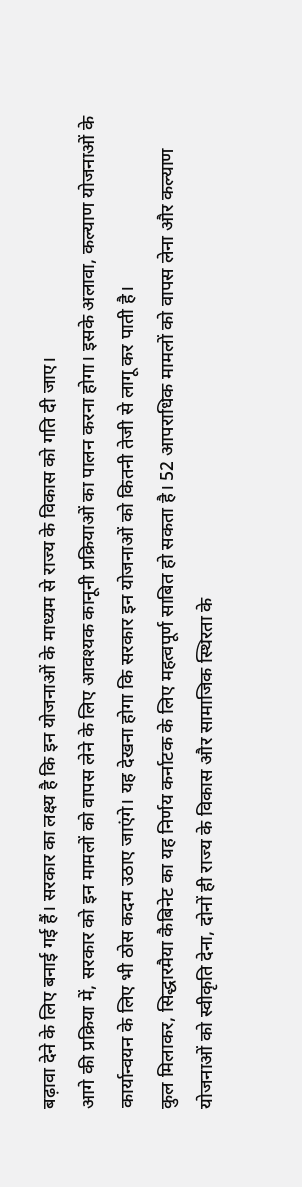बढ़ावा देने के लिए बनाई गई हैं। सरकार का लक्ष्य है कि इन योजनाओं के माध्यम से राज्य के विकास को गति दी जाए।
आगे की प्रक्रिया में, सरकार को इन मामलों को वापस लेने के लिए आवश्यक कानूनी प्रक्रियाओं का पालन करना होगा। इसके अलावा, कल्याण योजनाओं के कार्यान्वयन के लिए भी ठोस कदम उठाए जाएंगे। यह देखना होगा कि सरकार इन योजनाओं को कितनी तेजी से लागू कर पाती है।
कुल मिलाकर, सिद्धारमैया कैबिनेट का यह निर्णय कर्नाटक के लिए महत्वपूर्ण साबित हो सकता है। 52 आपराधिक मामलों को वापस लेना और कल्याण योजनाओं को स्वीकृति देना, दोनों ही राज्य के विकास और सामाजिक स्थिरता के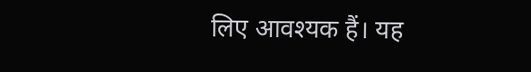लिए आवश्यक हैं। यह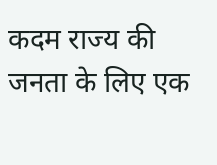कदम राज्य की जनता के लिए एक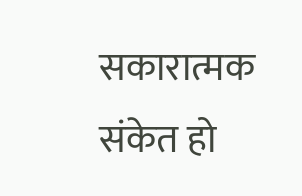सकारात्मक संकेत हो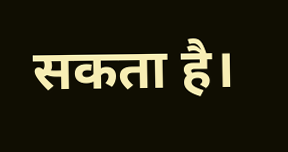सकता है।